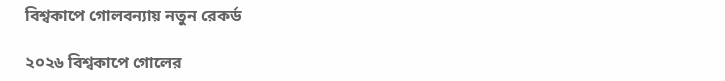বিশ্বকাপে গোলবন্যায় নতুন রেকর্ড

২০২৬ বিশ্বকাপে গোলের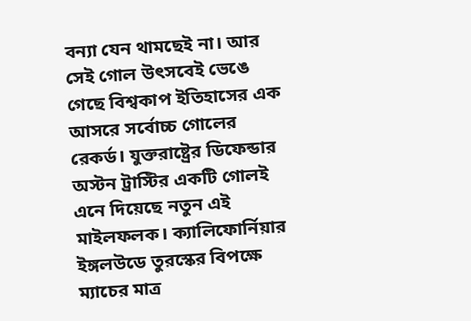বন্যা যেন থামছেই না। আর সেই গোল উৎসবেই ভেঙে গেছে বিশ্বকাপ ইতিহাসের এক আসরে সর্বোচ্চ গোলের রেকর্ড। যুক্তরাষ্ট্রের ডিফেন্ডার অস্টন ট্রাস্টির একটি গোলই এনে দিয়েছে নতুন এই মাইলফলক। ক্যালিফোর্নিয়ার ইঙ্গলউডে তুরস্কের বিপক্ষে ম্যাচের মাত্র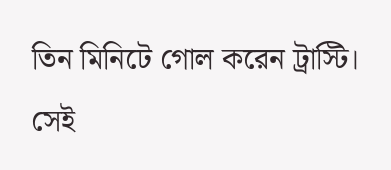তিন মিনিটে গোল করেন ট্রাস্টি। সেই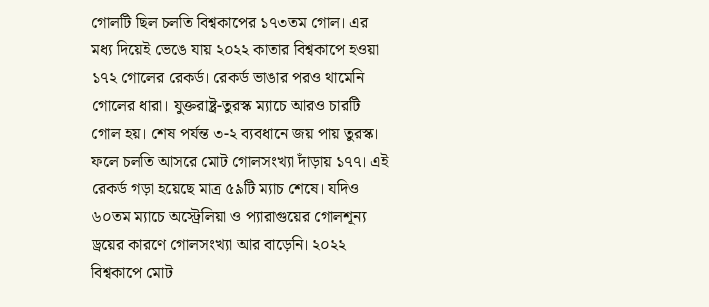গোলটি ছিল চলতি বিশ্বকাপের ১৭৩তম গোল। এর মধ্য দিয়েই ভেঙে যায় ২০২২ কাতার বিশ্বকাপে হওয়া ১৭২ গোলের রেকর্ড। রেকর্ড ভাঙার পরও থামেনি গোলের ধারা। যুক্তরাষ্ট্র-তুরস্ক ম্যাচে আরও চারটি গোল হয়। শেষ পর্যন্ত ৩-২ ব্যবধানে জয় পায় তুরস্ক। ফলে চলতি আসরে মোট গোলসংখ্যা দাঁড়ায় ১৭৭। এই রেকর্ড গড়া হয়েছে মাত্র ৫৯টি ম্যাচ শেষে। যদিও ৬০তম ম্যাচে অস্ট্রেলিয়া ও প্যারাগুয়ের গোলশূন্য ড্রয়ের কারণে গোলসংখ্যা আর বাড়েনি। ২০২২ বিশ্বকাপে মোট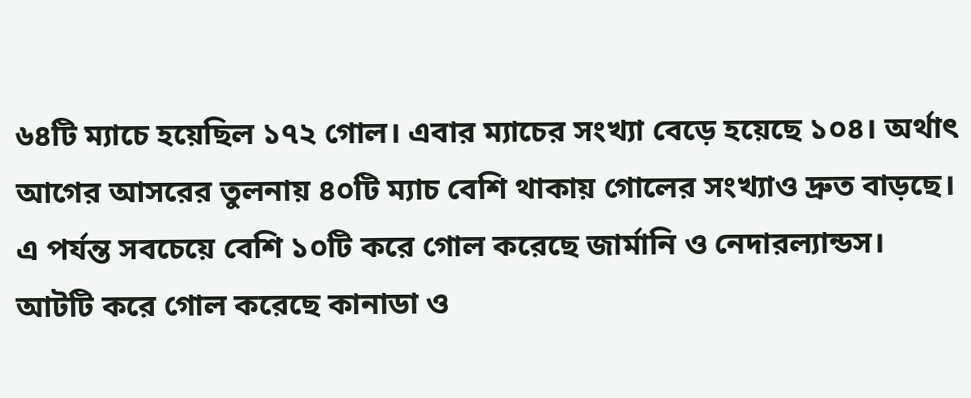৬৪টি ম্যাচে হয়েছিল ১৭২ গোল। এবার ম্যাচের সংখ্যা বেড়ে হয়েছে ১০৪। অর্থাৎ আগের আসরের তুলনায় ৪০টি ম্যাচ বেশি থাকায় গোলের সংখ্যাও দ্রুত বাড়ছে। এ পর্যন্ত সবচেয়ে বেশি ১০টি করে গোল করেছে জার্মানি ও নেদারল্যান্ডস। আটটি করে গোল করেছে কানাডা ও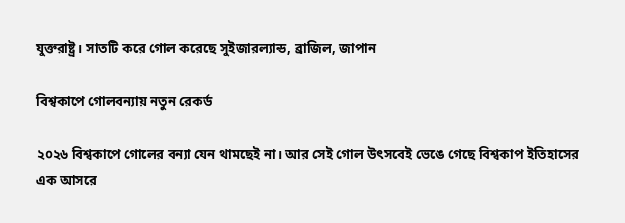যুক্তরাষ্ট্র। সাতটি করে গোল করেছে সুইজারল্যান্ড, ব্রাজিল, জাপান

বিশ্বকাপে গোলবন্যায় নতুন রেকর্ড

২০২৬ বিশ্বকাপে গোলের বন্যা যেন থামছেই না। আর সেই গোল উৎসবেই ভেঙে গেছে বিশ্বকাপ ইতিহাসের এক আসরে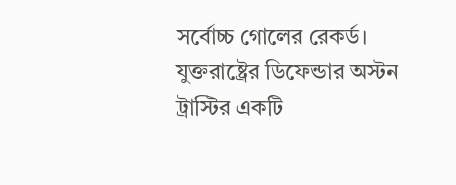সর্বোচ্চ গোলের রেকর্ড। যুক্তরাষ্ট্রের ডিফেন্ডার অস্টন ট্রাস্টির একটি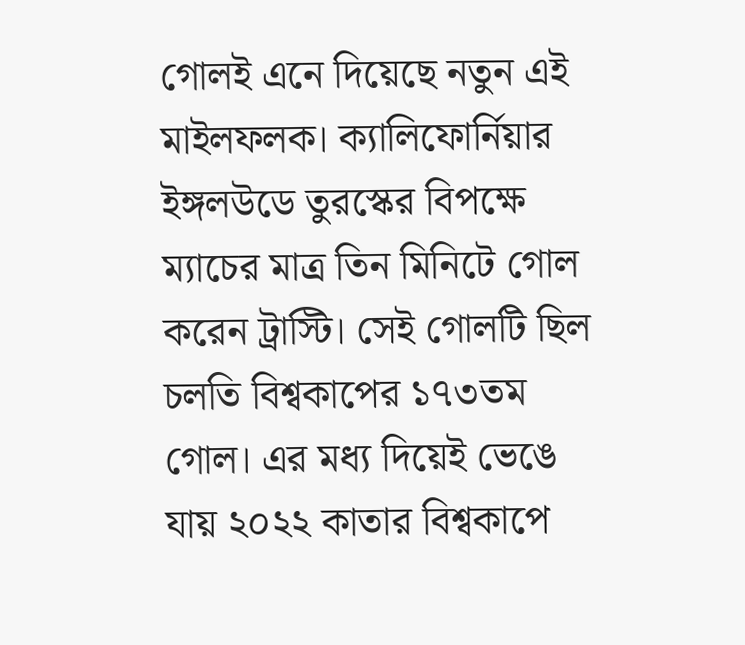গোলই এনে দিয়েছে নতুন এই মাইলফলক। ক্যালিফোর্নিয়ার ইঙ্গলউডে তুরস্কের বিপক্ষে ম্যাচের মাত্র তিন মিনিটে গোল করেন ট্রাস্টি। সেই গোলটি ছিল চলতি বিশ্বকাপের ১৭৩তম গোল। এর মধ্য দিয়েই ভেঙে যায় ২০২২ কাতার বিশ্বকাপে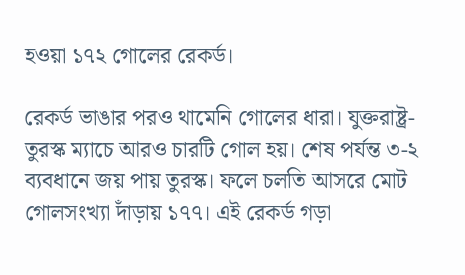হওয়া ১৭২ গোলের রেকর্ড।

রেকর্ড ভাঙার পরও থামেনি গোলের ধারা। যুক্তরাষ্ট্র-তুরস্ক ম্যাচে আরও চারটি গোল হয়। শেষ পর্যন্ত ৩-২ ব্যবধানে জয় পায় তুরস্ক। ফলে চলতি আসরে মোট গোলসংখ্যা দাঁড়ায় ১৭৭। এই রেকর্ড গড়া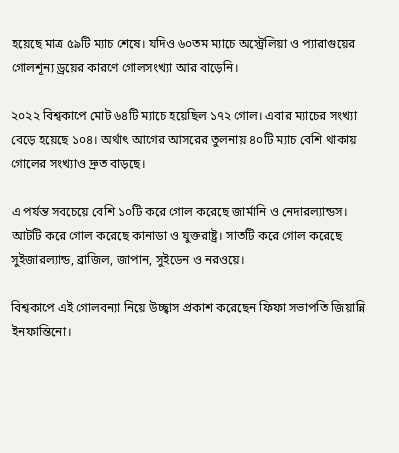হয়েছে মাত্র ৫৯টি ম্যাচ শেষে। যদিও ৬০তম ম্যাচে অস্ট্রেলিয়া ও প্যারাগুয়ের গোলশূন্য ড্রয়ের কারণে গোলসংখ্যা আর বাড়েনি।

২০২২ বিশ্বকাপে মোট ৬৪টি ম্যাচে হয়েছিল ১৭২ গোল। এবার ম্যাচের সংখ্যা বেড়ে হয়েছে ১০৪। অর্থাৎ আগের আসরের তুলনায় ৪০টি ম্যাচ বেশি থাকায় গোলের সংখ্যাও দ্রুত বাড়ছে।

এ পর্যন্ত সবচেয়ে বেশি ১০টি করে গোল করেছে জার্মানি ও নেদারল্যান্ডস। আটটি করে গোল করেছে কানাডা ও যুক্তরাষ্ট্র। সাতটি করে গোল করেছে সুইজারল্যান্ড, ব্রাজিল, জাপান, সুইডেন ও নরওয়ে।

বিশ্বকাপে এই গোলবন্যা নিয়ে উচ্ছ্বাস প্রকাশ করেছেন ফিফা সভাপতি জিয়ান্নি ইনফান্তিনো।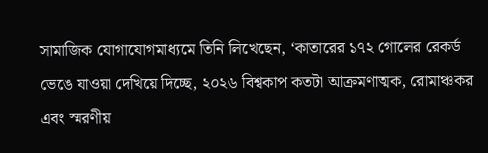সামাজিক যোগাযোগমাধ্যমে তিনি লিখেছেন, ‘কাতারের ১৭২ গোলের রেকর্ড ভেঙে যাওয়া দেখিয়ে দিচ্ছে, ২০২৬ বিশ্বকাপ কতটা আক্রমণাত্মক, রোমাঞ্চকর এবং স্মরণীয়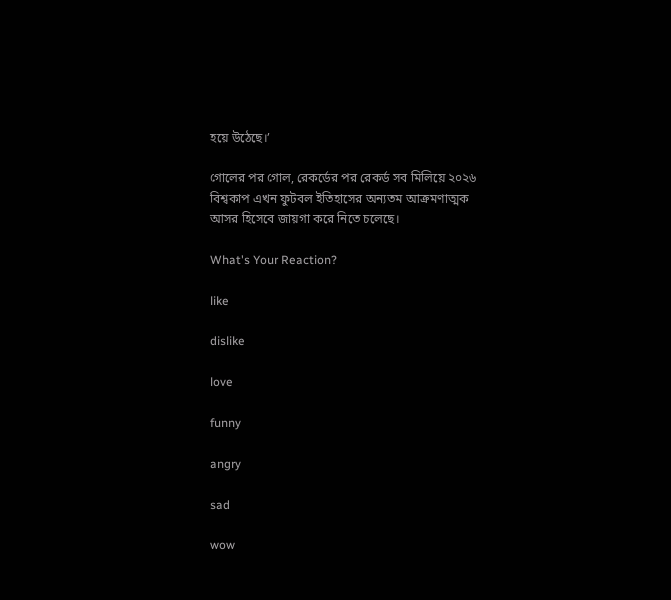হয়ে উঠেছে।’

গোলের পর গোল, রেকর্ডের পর রেকর্ড সব মিলিয়ে ২০২৬ বিশ্বকাপ এখন ফুটবল ইতিহাসের অন্যতম আক্রমণাত্মক আসর হিসেবে জায়গা করে নিতে চলেছে।

What's Your Reaction?

like

dislike

love

funny

angry

sad

wow